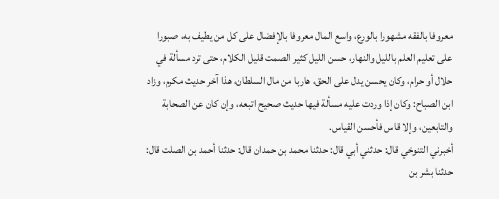معروفا بالفقه مشهورا بالورع، واسع المال معروفا بالإفضال على كل من يطيف به، صبورا على تعليم العلم بالليل والنهار، حسن الليل كثير الصمت قليل الكلام، حتى ترد مسألة في حلال أو حرام، وكان يحسن يدل على الحق، هاربا من مال السلطان، هذا آخر حديث مكرم، وزاد ابن الصباح: وكان إذا وردت عليه مسألة فيها حديث صحيح اتبعه، وإن كان عن الصحابة والتابعين، وإلا قاس فأحسن القياس.
أخبرني التنوخي قال: حدثني أبي قال: حدثنا محمد بن حمدان قال: حدثنا أحمد بن الصلت قال: حدثنا بشر بن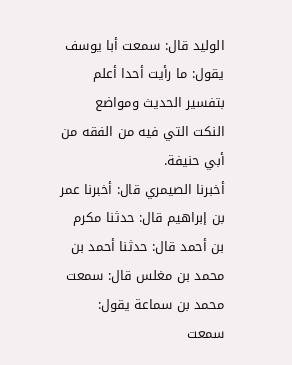الوليد قال: سمعت أبا يوسف يقول: ما رأيت أحدا أعلم بتفسير الحديث ومواضع النكت التي فيه من الفقه من أبي حنيفة.
أخبرنا الصيمري قال: أخبرنا عمر بن إبراهيم قال: حدثنا مكرم بن أحمد قال: حدثنا أحمد بن محمد بن مغلس قال: سمعت محمد بن سماعة يقول: سمعت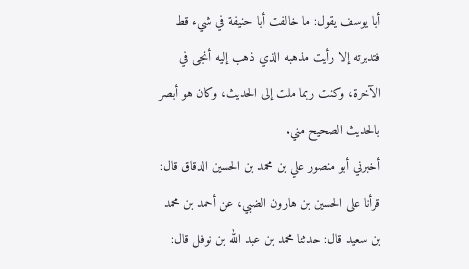أبا يوسف يقول: ما خالفت أبا حنيفة في شيء قط فتدبرته إلا رأيت مذهبه الذي ذهب إليه أنجى في الآخرة، وكنت ربما ملت إلى الحديث، وكان هو أبصر بالحديث الصحيح مني.
أخبرني أبو منصور علي بن محمد بن الحسين الدقاق قال: قرأنا على الحسين بن هارون الضبي، عن أحمد بن محمد بن سعيد قال: حدثنا محمد بن عبد الله بن نوفل قال: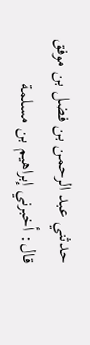حدثني عبد الرحمن بن فضل بن موفق قال: أخبرني إبراهيم بن مسلمة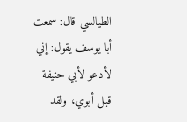الطيالسي قال: سمعت أبا يوسف يقول: إني لأدعو لأبي حنيفة قبل أبوي، ولقد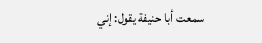سمعت أبا حنيفة يقول: إني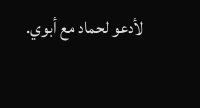لأدعو لحماد مع أبوي.